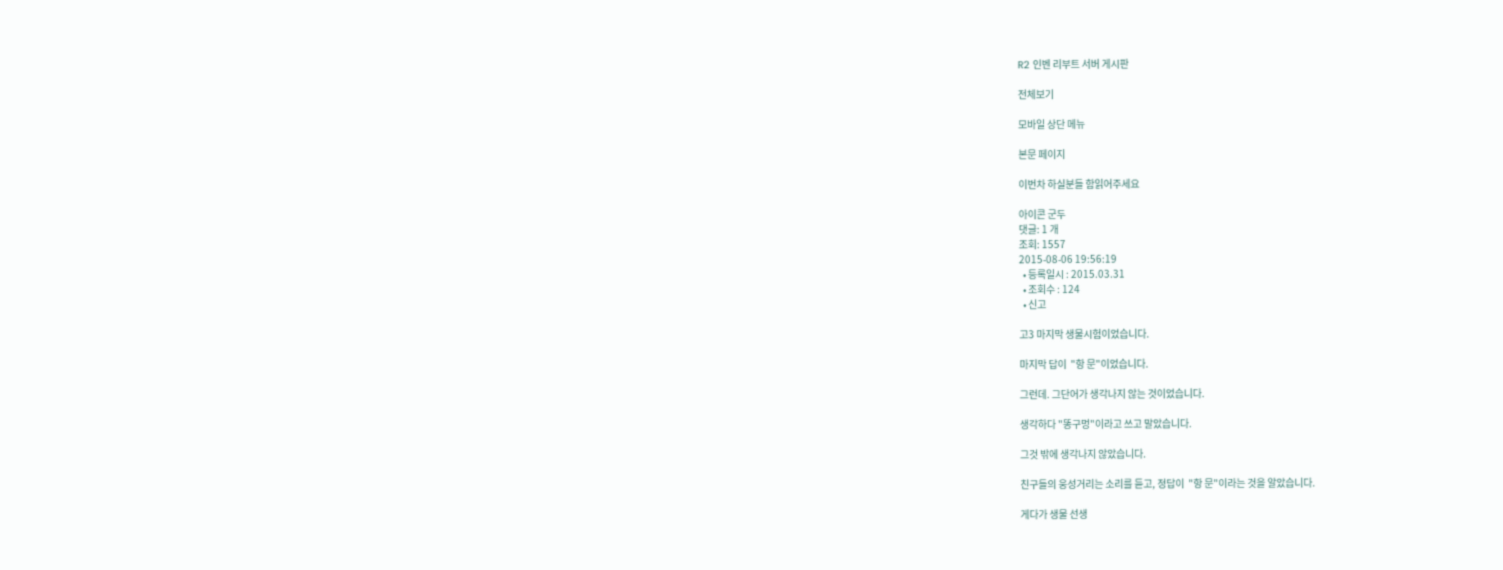R2 인벤 리부트 서버 게시판

전체보기

모바일 상단 메뉴

본문 페이지

이번차 하실분들 함읽어주세요

아이콘 군두
댓글: 1 개
조회: 1557
2015-08-06 19:56:19
  • 등록일시 : 2015.03.31
  • 조회수 : 124
  • 신고

고3 마지막 생물시험이었습니다.

마지막 답이  "항 문"이었습니다.

그런데. 그단어가 생각나지 않는 것이었습니다.

생각하다 "똥구멍"이라고 쓰고 말았습니다.

그것 밖에 생각나지 않았습니다.

친구들의 웅성거리는 소리를 듣고, 정답이  "항 문"이라는 것을 알았습니다.

게다가 생물 선생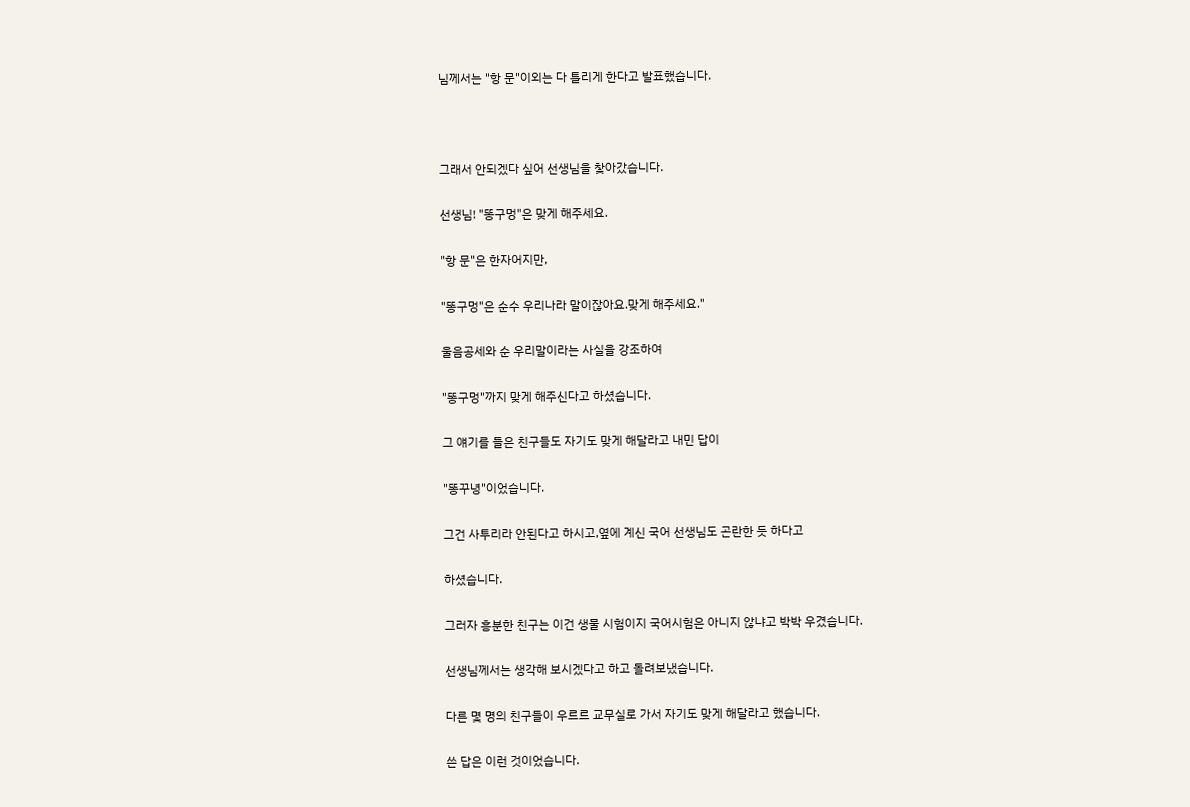님께서는 "항 문"이외는 다 틀리게 한다고 발표했습니다.



그래서 안되겠다 싶어 선생님을 찿아갔습니다.

선생님! "똥구멍"은 맞게 해주세요.

"항 문"은 한자어지만,

"똥구멍"은 순수 우리나라 말이잖아요.맞게 해주세요."

울음공세와 순 우리말이라는 사실을 강조하여

"똥구멍"까지 맞게 해주신다고 하셨습니다.

그 얘기를 들은 친구들도 자기도 맞게 해달라고 내민 답이

"똥꾸녕"이었습니다.

그건 사투리라 안된다고 하시고,옆에 계신 국어 선생님도 곤란한 듯 하다고

하셨습니다.

그러자 흥분한 친구는 이건 생물 시험이지 국어시험은 아니지 않냐고 박박 우겼습니다.

선생님께서는 생각해 보시겠다고 하고 돌려보냈습니다.

다른 몇 명의 친구들이 우르르 교무실로 가서 자기도 맞게 해달라고 했습니다.

쓴 답은 이런 것이었습니다.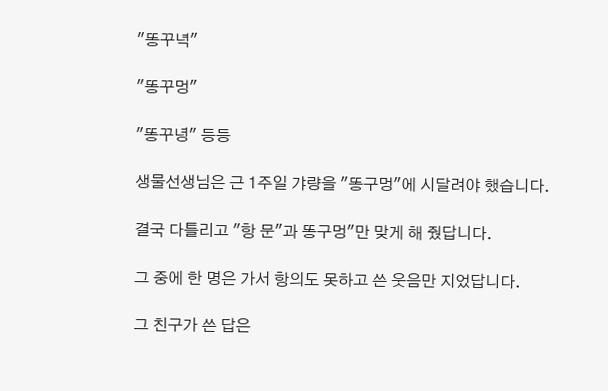"똥꾸녁"

"똥꾸멍"

"똥꾸녕" 등등

생물선생님은 근 1주일 갸량을 "똥구멍"에 시달려야 했습니다.

결국 다틀리고 "항 문"과 똥구멍"만 맞게 해 줬답니다.

그 중에 한 명은 가서 항의도 못하고 쓴 웃음만 지었답니다.

그 친구가 쓴 답은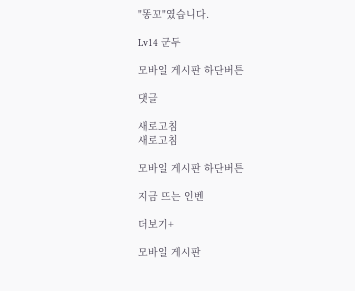"똥꼬"였습니다.

Lv14 군두

모바일 게시판 하단버튼

댓글

새로고침
새로고침

모바일 게시판 하단버튼

지금 뜨는 인벤

더보기+

모바일 게시판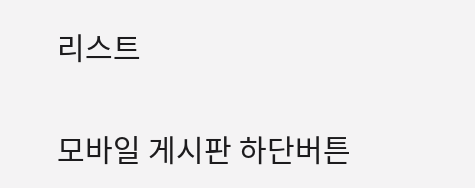리스트

모바일 게시판 하단버튼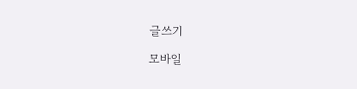글쓰기

모바일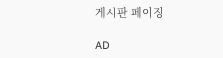게시판 페이징

AD